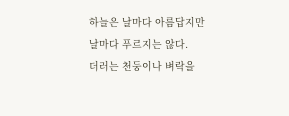하늘은 날마다 아름답지만
날마다 푸르지는 않다.
더러는 천둥이나 벼락을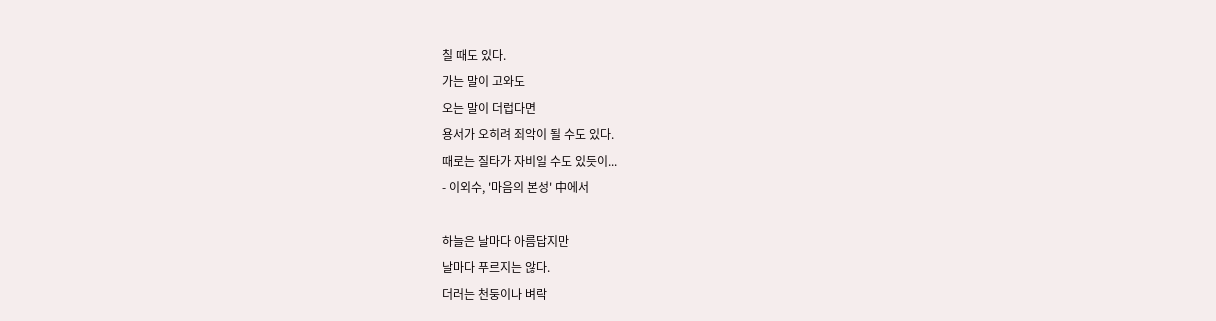칠 때도 있다.
가는 말이 고와도
오는 말이 더럽다면
용서가 오히려 죄악이 될 수도 있다.
때로는 질타가 자비일 수도 있듯이...
- 이외수, '마음의 본성' 中에서

하늘은 날마다 아름답지만
날마다 푸르지는 않다.
더러는 천둥이나 벼락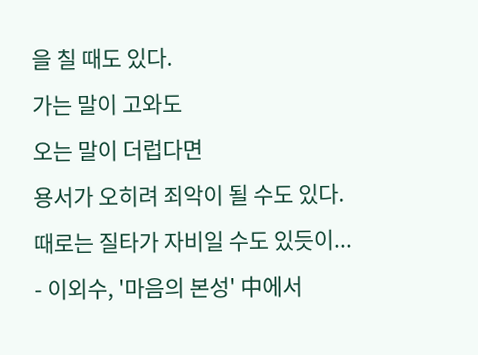을 칠 때도 있다.
가는 말이 고와도
오는 말이 더럽다면
용서가 오히려 죄악이 될 수도 있다.
때로는 질타가 자비일 수도 있듯이...
- 이외수, '마음의 본성' 中에서